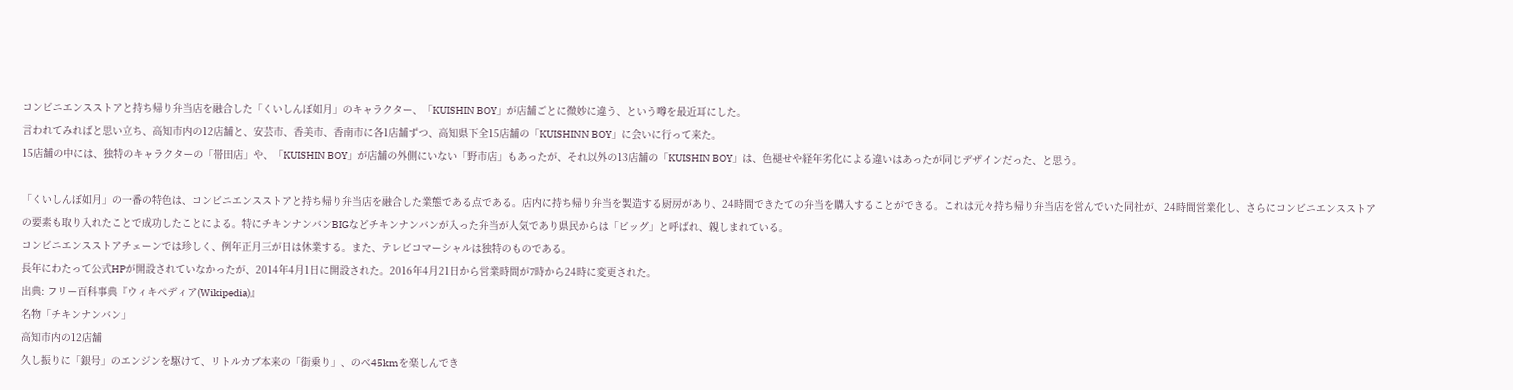コンビニエンスストアと持ち帰り弁当店を融合した「くいしんぼ如月」のキャラクター、「KUISHIN BOY」が店舗ごとに微妙に違う、という噂を最近耳にした。
言われてみればと思い立ち、高知市内の12店舗と、安芸市、香美市、香南市に各1店舗ずつ、高知県下全15店舗の「KUISHINN BOY」に会いに行って来た。
15店舗の中には、独特のキャラクターの「帯田店」や、「KUISHIN BOY」が店舗の外側にいない「野市店」もあったが、それ以外の13店舗の「KUISHIN BOY」は、色褪せや経年劣化による違いはあったが同じデザインだった、と思う。

「くいしんぼ如月」の一番の特色は、コンビニエンスストアと持ち帰り弁当店を融合した業態である点である。店内に持ち帰り弁当を製造する厨房があり、24時間できたての弁当を購入することができる。これは元々持ち帰り弁当店を営んでいた同社が、24時間営業化し、さらにコンビニエンスストアの要素も取り入れたことで成功したことによる。特にチキンナンバンBIGなどチキンナンバンが入った弁当が人気であり県民からは「ビッグ」と呼ばれ、親しまれている。
コンビニエンスストアチェーンでは珍しく、例年正月三が日は休業する。また、テレビコマーシャルは独特のものである。
長年にわたって公式HPが開設されていなかったが、2014年4月1日に開設された。2016年4月21日から営業時間が7時から24時に変更された。
出典: フリー百科事典『ウィキペディア(Wikipedia)』
名物「チキンナンバン」
高知市内の12店舗
久し振りに「銀号」のエンジンを駆けて、リトルカブ本来の「街乗り」、のべ45kmを楽しんでき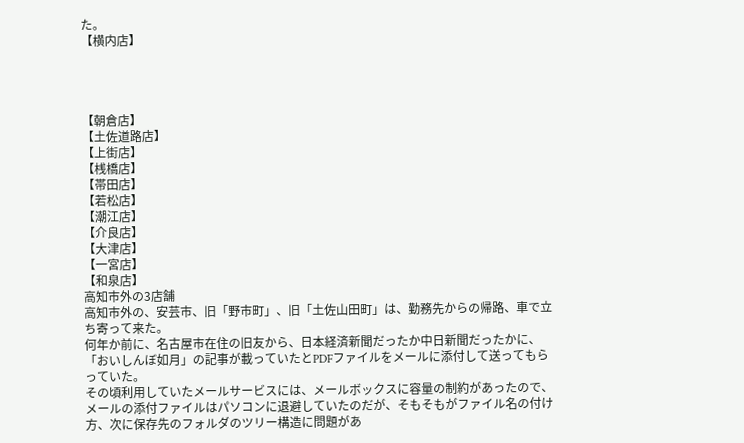た。
【横内店】




【朝倉店】
【土佐道路店】
【上街店】
【桟橋店】
【帯田店】
【若松店】
【潮江店】
【介良店】
【大津店】
【一宮店】
【和泉店】
高知市外の3店舗
高知市外の、安芸市、旧「野市町」、旧「土佐山田町」は、勤務先からの帰路、車で立ち寄って来た。
何年か前に、名古屋市在住の旧友から、日本経済新聞だったか中日新聞だったかに、「おいしんぼ如月」の記事が載っていたとPDFファイルをメールに添付して送ってもらっていた。
その頃利用していたメールサービスには、メールボックスに容量の制約があったので、メールの添付ファイルはパソコンに退避していたのだが、そもそもがファイル名の付け方、次に保存先のフォルダのツリー構造に問題があ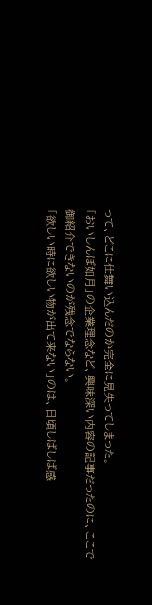って、どこに仕舞い込んだのか完全に見失ってしまった。
「おいしんぼ如月」の企業理念など、興味深い内容の記事だったのに、ここで御紹介できないのが残念でならない。
「欲しい時に欲しい物が出て来ない」のは、日頃しばしば感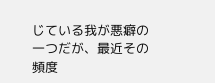じている我が悪癖の一つだが、最近その頻度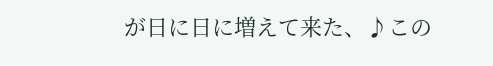が日に日に増えて来た、♪この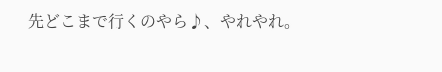先どこまで行くのやら♪、やれやれ。